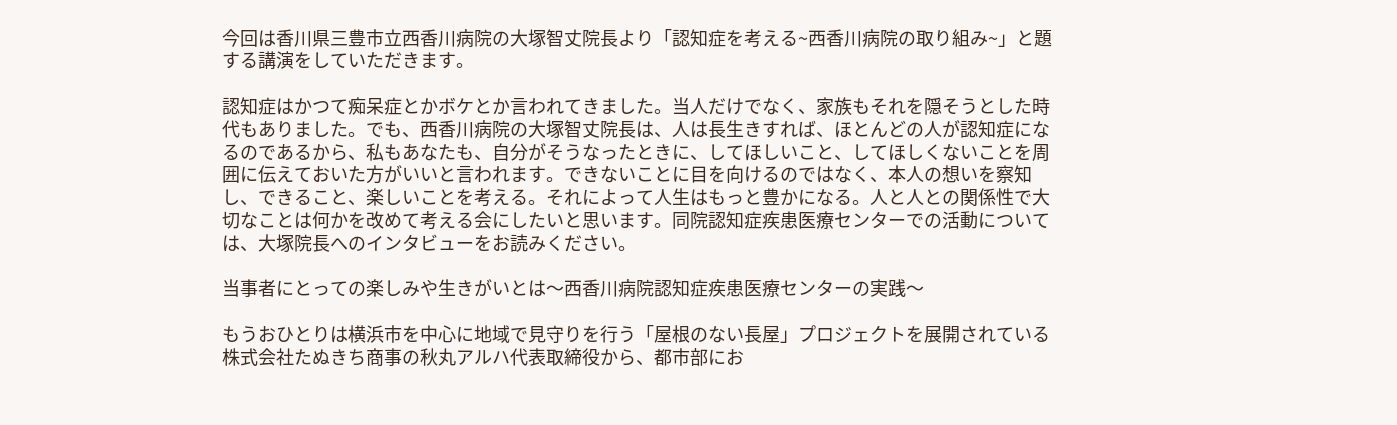今回は香川県三豊市立西香川病院の大塚智丈院長より「認知症を考える~西香川病院の取り組み~」と題する講演をしていただきます。

認知症はかつて痴呆症とかボケとか言われてきました。当人だけでなく、家族もそれを隠そうとした時代もありました。でも、西香川病院の大塚智丈院長は、人は長生きすれば、ほとんどの人が認知症になるのであるから、私もあなたも、自分がそうなったときに、してほしいこと、してほしくないことを周囲に伝えておいた方がいいと言われます。できないことに目を向けるのではなく、本人の想いを察知し、できること、楽しいことを考える。それによって人生はもっと豊かになる。人と人との関係性で大切なことは何かを改めて考える会にしたいと思います。同院認知症疾患医療センターでの活動については、大塚院長へのインタビューをお読みください。

当事者にとっての楽しみや生きがいとは〜西香川病院認知症疾患医療センターの実践〜

もうおひとりは横浜市を中心に地域で見守りを行う「屋根のない長屋」プロジェクトを展開されている株式会社たぬきち商事の秋丸アルハ代表取締役から、都市部にお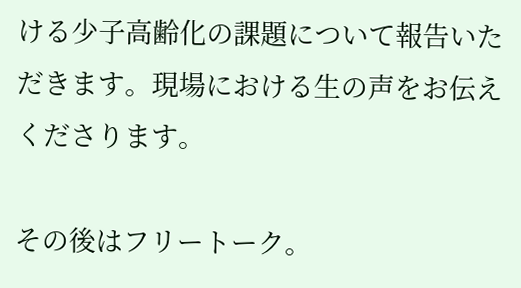ける少子高齢化の課題について報告いただきます。現場における生の声をお伝えくださります。

その後はフリートーク。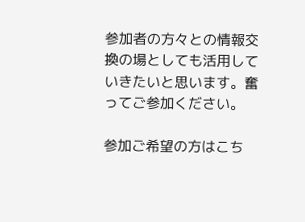参加者の方々との情報交換の場としても活用していきたいと思います。奮ってご参加ください。

参加ご希望の方はこち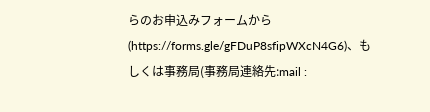らのお申込みフォームから(https://forms.gle/gFDuP8sfipWXcN4G6)、もしくは事務局(事務局連絡先:mail :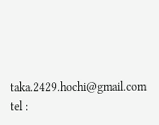taka.2429.hochi@gmail.com tel :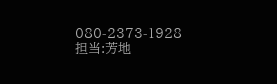080-2373-1928 担当:芳地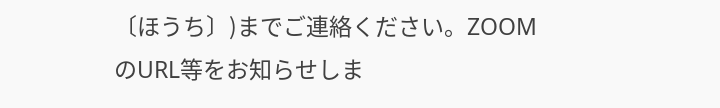〔ほうち〕)までご連絡ください。ZOOMのURL等をお知らせしま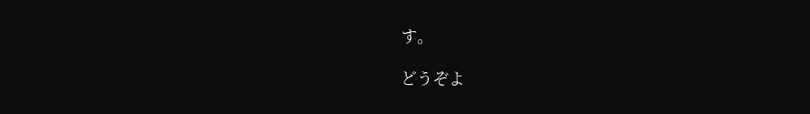す。

どうぞよ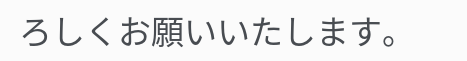ろしくお願いいたします。